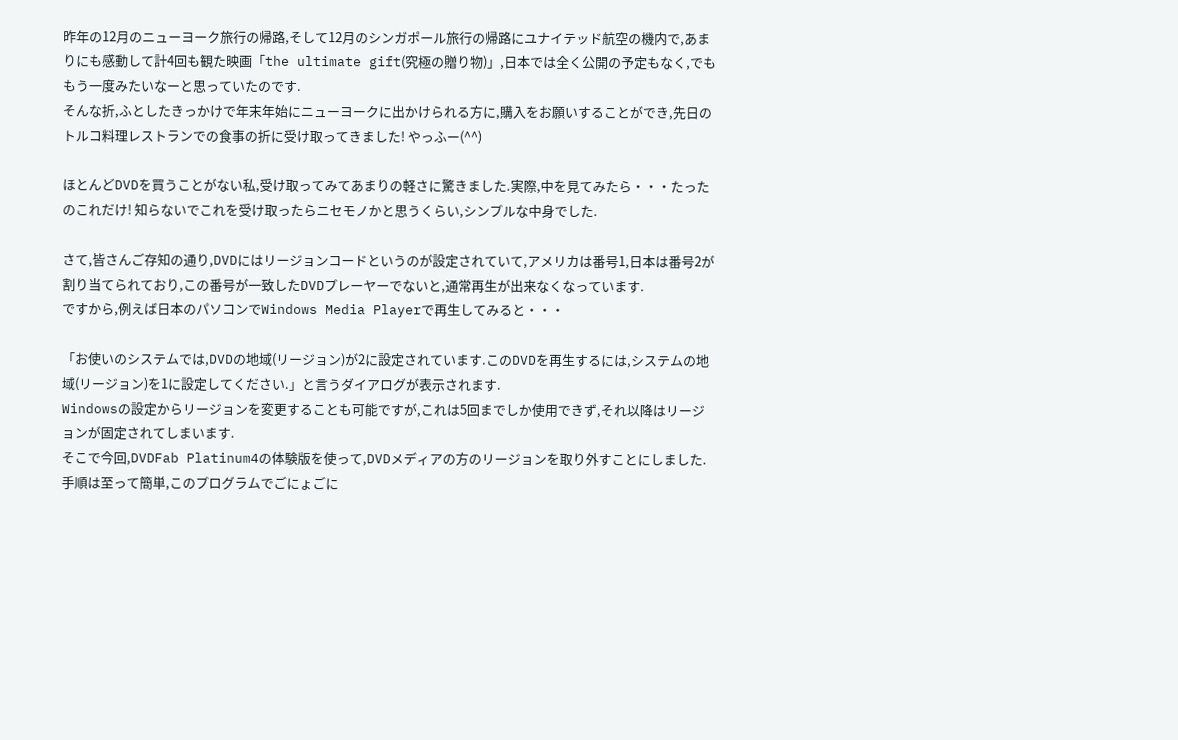昨年の12月のニューヨーク旅行の帰路,そして12月のシンガポール旅行の帰路にユナイテッド航空の機内で,あまりにも感動して計4回も観た映画「the ultimate gift(究極の贈り物)」,日本では全く公開の予定もなく,でももう一度みたいなーと思っていたのです.
そんな折,ふとしたきっかけで年末年始にニューヨークに出かけられる方に,購入をお願いすることができ,先日のトルコ料理レストランでの食事の折に受け取ってきました! やっふー(^^)

ほとんどDVDを買うことがない私,受け取ってみてあまりの軽さに驚きました.実際,中を見てみたら・・・たったのこれだけ! 知らないでこれを受け取ったらニセモノかと思うくらい,シンプルな中身でした.

さて,皆さんご存知の通り,DVDにはリージョンコードというのが設定されていて,アメリカは番号1,日本は番号2が割り当てられており,この番号が一致したDVDプレーヤーでないと,通常再生が出来なくなっています.
ですから,例えば日本のパソコンでWindows Media Playerで再生してみると・・・

「お使いのシステムでは,DVDの地域(リージョン)が2に設定されています.このDVDを再生するには,システムの地域(リージョン)を1に設定してください.」と言うダイアログが表示されます.
Windowsの設定からリージョンを変更することも可能ですが,これは5回までしか使用できず,それ以降はリージョンが固定されてしまいます.
そこで今回,DVDFab Platinum4の体験版を使って,DVDメディアの方のリージョンを取り外すことにしました.手順は至って簡単,このプログラムでごにょごに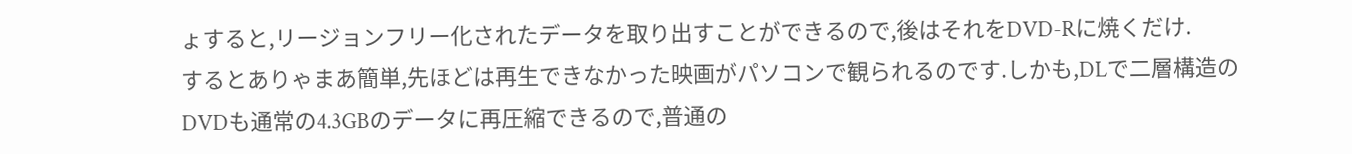ょすると,リージョンフリー化されたデータを取り出すことができるので,後はそれをDVD-Rに焼くだけ.
するとありゃまあ簡単,先ほどは再生できなかった映画がパソコンで観られるのです.しかも,DLで二層構造のDVDも通常の4.3GBのデータに再圧縮できるので,普通の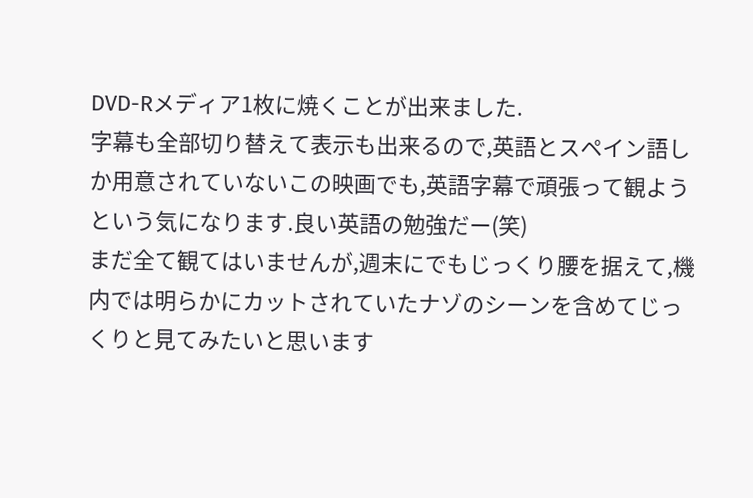DVD-Rメディア1枚に焼くことが出来ました.
字幕も全部切り替えて表示も出来るので,英語とスペイン語しか用意されていないこの映画でも,英語字幕で頑張って観ようという気になります.良い英語の勉強だー(笑)
まだ全て観てはいませんが,週末にでもじっくり腰を据えて,機内では明らかにカットされていたナゾのシーンを含めてじっくりと見てみたいと思います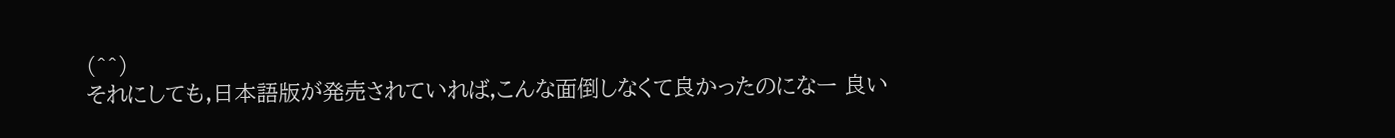(^^)
それにしても,日本語版が発売されていれば,こんな面倒しなくて良かったのになー 良い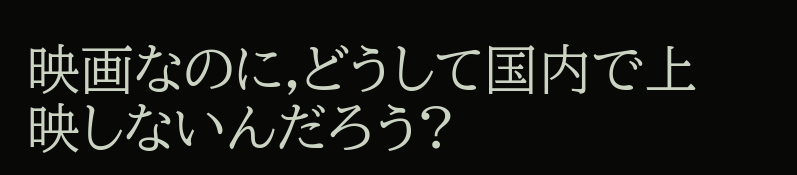映画なのに,どうして国内で上映しないんだろう?